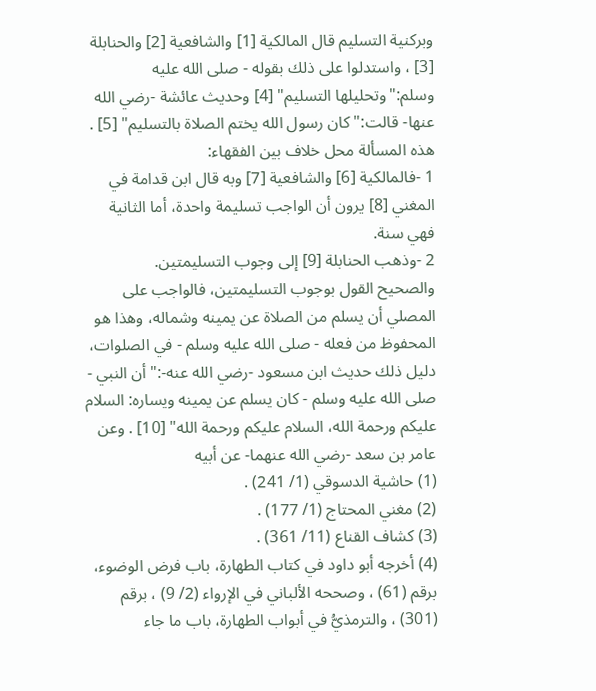وبركنية التسليم قال المالكية [1] والشافعية [2] والحنابلة [3] ، واستدلوا على ذلك بقوله - صلى الله عليه وسلم:"وتحليلها التسليم" [4] وحديث عائشة -رضي الله عنها- قالت:"كان رسول الله يختم الصلاة بالتسليم" [5] .
هذه المسألة محل خلاف بين الفقهاء:
1 -فالمالكية [6] والشافعية [7] وبه قال ابن قدامة في المغني [8] يرون أن الواجب تسليمة واحدة، أما الثانية فهي سنة.
2 -وذهب الحنابلة [9] إلى وجوب التسليمتين.
والصحيح القول بوجوب التسليمتين، فالواجب على المصلي أن يسلم من الصلاة عن يمينه وشماله، وهذا هو المحفوظ من فعله - صلى الله عليه وسلم - في الصلوات، دليل ذلك حديث ابن مسعود -رضي الله عنه-:"أن النبي - صلى الله عليه وسلم - كان يسلم عن يمينه ويساره: السلام عليكم ورحمة الله، السلام عليكم ورحمة الله" [10] . وعن عامر بن سعد -رضي الله عنهما- عن أبيه
(1) حاشية الدسوقي (1/ 241) .
(2) مغني المحتاج (1/ 177) .
(3) كشاف القناع (11/ 361) .
(4) أخرجه أبو داود في كتاب الطهارة، باب فرض الوضوء، برقم (61) ، وصححه الألباني في الإرواء (2/ 9) ، برقم (301) ، والترمذيُّ في أبواب الطهارة، باب ما جاء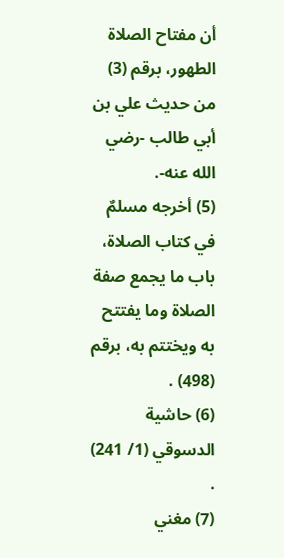أن مفتاح الصلاة الطهور، برقم (3) من حديث علي بن أبي طالب -رضي الله عنه-.
(5) أخرجه مسلمٌ في كتاب الصلاة، باب ما يجمع صفة الصلاة وما يفتتح به ويختتم به، برقم (498) .
(6) حاشية الدسوقي (1/ 241) .
(7) مغني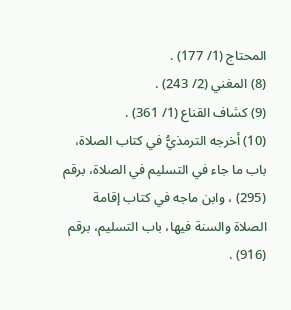المحتاج (1/ 177) .
(8) المغني (2/ 243) .
(9) كشاف القناع (1/ 361) .
(10) أخرجه الترمذيُّ في كتاب الصلاة، باب ما جاء في التسليم في الصلاة، برقم (295) ، وابن ماجه في كتاب إقامة الصلاة والسنة فيها، باب التسليم، برقم (916) .